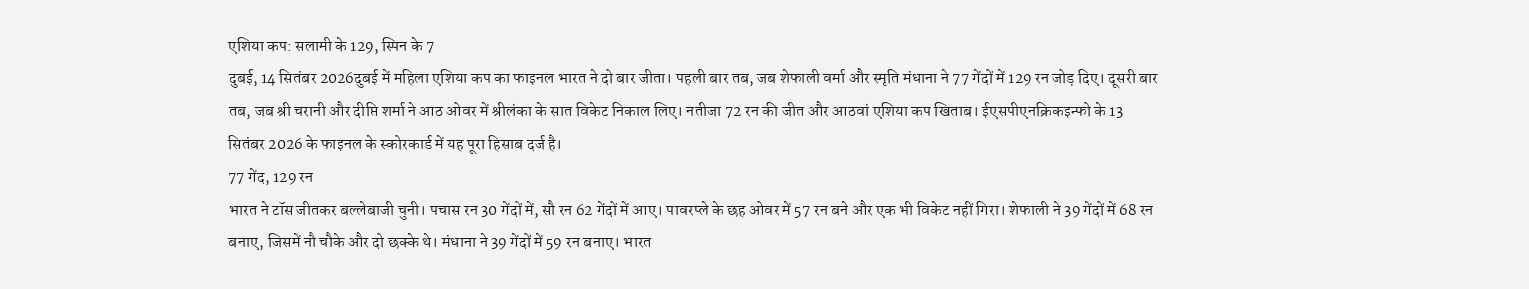एशिया कप: सलामी के 129, स्पिन के 7
दुबई, 14 सितंबर 2026दुबई में महिला एशिया कप का फाइनल भारत ने दो बार जीता। पहली बार तब, जब शेफाली वर्मा और स्मृति मंधाना ने 77 गेंदों में 129 रन जोड़ दिए। दूसरी बार तब, जब श्री चरानी और दीप्ति शर्मा ने आठ ओवर में श्रीलंका के सात विकेट निकाल लिए। नतीजा 72 रन की जीत और आठवां एशिया कप खिताब। ईएसपीएनक्रिकइन्फो के 13 सितंबर 2026 के फाइनल के स्कोरकार्ड में यह पूरा हिसाब दर्ज है।
77 गेंद, 129 रन
भारत ने टॉस जीतकर बल्लेबाजी चुनी। पचास रन 30 गेंदों में, सौ रन 62 गेंदों में आए। पावरप्ले के छह ओवर में 57 रन बने और एक भी विकेट नहीं गिरा। शेफाली ने 39 गेंदों में 68 रन बनाए, जिसमें नौ चौके और दो छक्के थे। मंधाना ने 39 गेंदों में 59 रन बनाए। भारत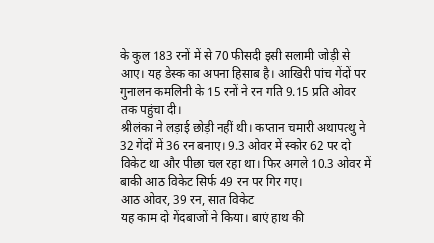के कुल 183 रनों में से 70 फीसदी इसी सलामी जोड़ी से आए। यह डेस्क का अपना हिसाब है। आखिरी पांच गेंदों पर गुनालन कमलिनी के 15 रनों ने रन गति 9.15 प्रति ओवर तक पहुंचा दी।
श्रीलंका ने लड़ाई छोड़ी नहीं थी। कप्तान चमारी अथापत्थु ने 32 गेंदों में 36 रन बनाए। 9.3 ओवर में स्कोर 62 पर दो विकेट था और पीछा चल रहा था। फिर अगले 10.3 ओवर में बाकी आठ विकेट सिर्फ 49 रन पर गिर गए।
आठ ओवर, 39 रन, सात विकेट
यह काम दो गेंदबाजों ने किया। बाएं हाथ की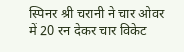स्पिनर श्री चरानी ने चार ओवर में 20 रन देकर चार विकेट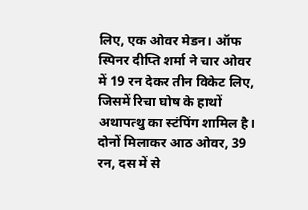लिए, एक ओवर मेडन। ऑफ स्पिनर दीप्ति शर्मा ने चार ओवर में 19 रन देकर तीन विकेट लिए, जिसमें रिचा घोष के हाथों अथापत्थु का स्टंपिंग शामिल है। दोनों मिलाकर आठ ओवर, 39 रन, दस में से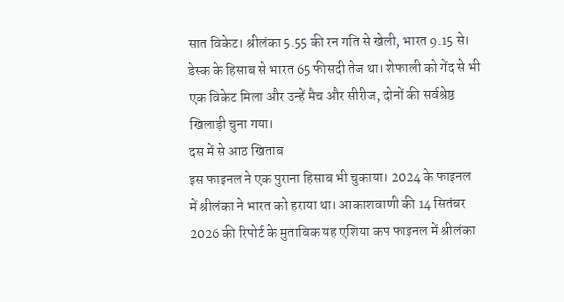सात विकेट। श्रीलंका 5.55 की रन गति से खेली, भारत 9.15 से। डेस्क के हिसाब से भारत 65 फीसदी तेज था। शेफाली को गेंद से भी एक विकेट मिला और उन्हें मैच और सीरीज, दोनों की सर्वश्रेष्ठ खिलाड़ी चुना गया।
दस में से आठ खिताब
इस फाइनल ने एक पुराना हिसाब भी चुकाया। 2024 के फाइनल में श्रीलंका ने भारत को हराया था। आकाशवाणी की 14 सितंबर 2026 की रिपोर्ट के मुताबिक यह एशिया कप फाइनल में श्रीलंका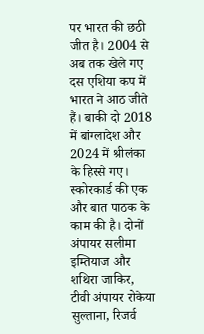पर भारत की छठी जीत है। 2004 से अब तक खेले गए दस एशिया कप में भारत ने आठ जीते हैं। बाकी दो 2018 में बांग्लादेश और 2024 में श्रीलंका के हिस्से गए। स्कोरकार्ड की एक और बात पाठक के काम की है। दोनों अंपायर सलीमा इम्तियाज और शथिरा जाकिर, टीवी अंपायर रोकेया सुल्ताना, रिजर्व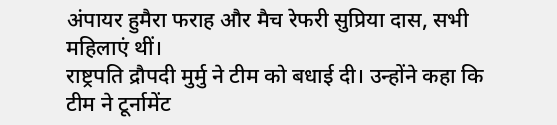अंपायर हुमैरा फराह और मैच रेफरी सुप्रिया दास, सभी महिलाएं थीं।
राष्ट्रपति द्रौपदी मुर्मु ने टीम को बधाई दी। उन्होंने कहा कि टीम ने टूर्नामेंट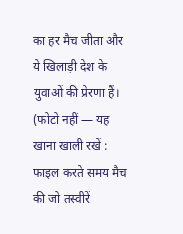का हर मैच जीता और ये खिलाड़ी देश के युवाओं की प्रेरणा हैं।
(फोटो नहीं — यह खाना खाली रखें : फाइल करते समय मैच की जो तस्वीरें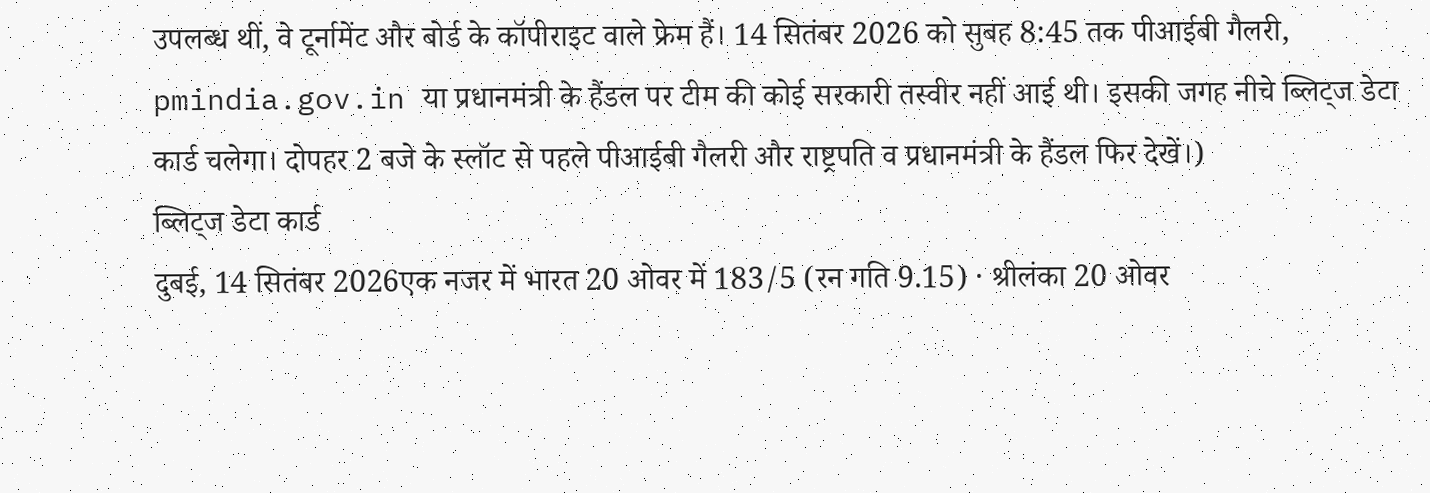उपलब्ध थीं, वे टूर्नामेंट और बोर्ड के कॉपीराइट वाले फ्रेम हैं। 14 सितंबर 2026 को सुबह 8:45 तक पीआईबी गैलरी, pmindia.gov.in या प्रधानमंत्री के हैंडल पर टीम की कोई सरकारी तस्वीर नहीं आई थी। इसकी जगह नीचे ब्लिट्ज डेटा कार्ड चलेगा। दोपहर 2 बजे के स्लॉट से पहले पीआईबी गैलरी और राष्ट्रपति व प्रधानमंत्री के हैंडल फिर देखें।)
ब्लिट्ज डेटा कार्ड
दुबई, 14 सितंबर 2026एक नजर में भारत 20 ओवर में 183/5 (रन गति 9.15) · श्रीलंका 20 ओवर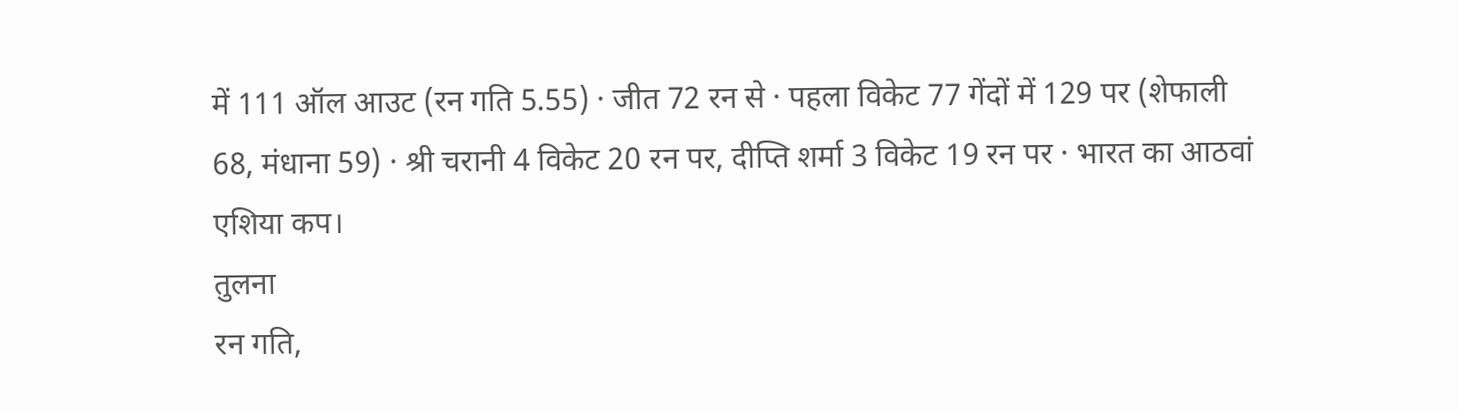में 111 ऑल आउट (रन गति 5.55) · जीत 72 रन से · पहला विकेट 77 गेंदों में 129 पर (शेफाली 68, मंधाना 59) · श्री चरानी 4 विकेट 20 रन पर, दीप्ति शर्मा 3 विकेट 19 रन पर · भारत का आठवां एशिया कप।
तुलना
रन गति,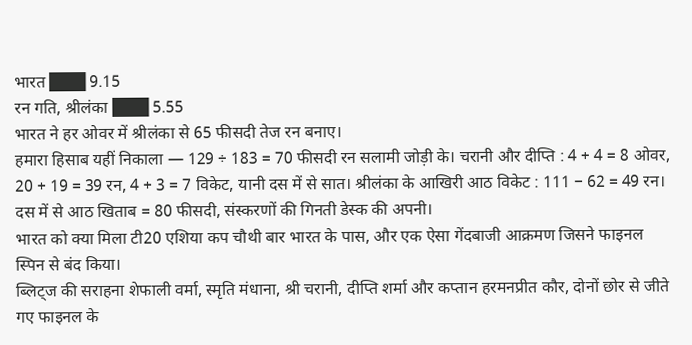भारत ███ 9.15
रन गति, श्रीलंका ███ 5.55
भारत ने हर ओवर में श्रीलंका से 65 फीसदी तेज रन बनाए।
हमारा हिसाब यहीं निकाला — 129 ÷ 183 = 70 फीसदी रन सलामी जोड़ी के। चरानी और दीप्ति : 4 + 4 = 8 ओवर, 20 + 19 = 39 रन, 4 + 3 = 7 विकेट, यानी दस में से सात। श्रीलंका के आखिरी आठ विकेट : 111 − 62 = 49 रन। दस में से आठ खिताब = 80 फीसदी, संस्करणों की गिनती डेस्क की अपनी।
भारत को क्या मिला टी20 एशिया कप चौथी बार भारत के पास, और एक ऐसा गेंदबाजी आक्रमण जिसने फाइनल स्पिन से बंद किया।
ब्लिट्ज की सराहना शेफाली वर्मा, स्मृति मंधाना, श्री चरानी, दीप्ति शर्मा और कप्तान हरमनप्रीत कौर, दोनों छोर से जीते गए फाइनल के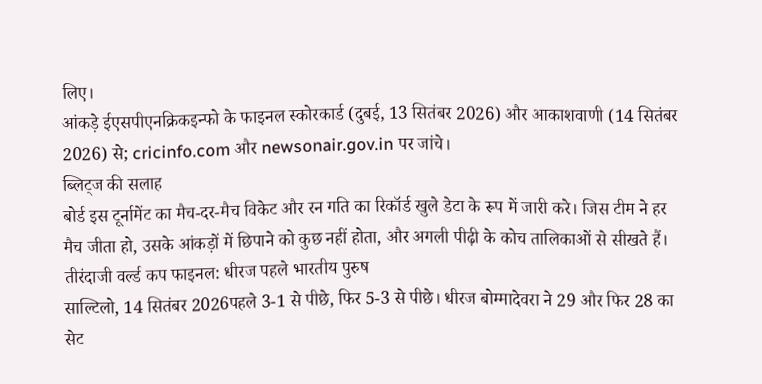लिए।
आंकड़े ईएसपीएनक्रिकइन्फो के फाइनल स्कोरकार्ड (दुबई, 13 सितंबर 2026) और आकाशवाणी (14 सितंबर 2026) से; cricinfo.com और newsonair.gov.in पर जांचे।
ब्लिट्ज की सलाह
बोर्ड इस टूर्नामेंट का मैच-दर-मैच विकेट और रन गति का रिकॉर्ड खुले डेटा के रूप में जारी करे। जिस टीम ने हर मैच जीता हो, उसके आंकड़ों में छिपाने को कुछ नहीं होता, और अगली पीढ़ी के कोच तालिकाओं से सीखते हैं।
तीरंदाजी वर्ल्ड कप फाइनल: धीरज पहले भारतीय पुरुष
साल्टिलो, 14 सितंबर 2026पहले 3-1 से पीछे, फिर 5-3 से पीछे। धीरज बोम्मादेवरा ने 29 और फिर 28 का सेट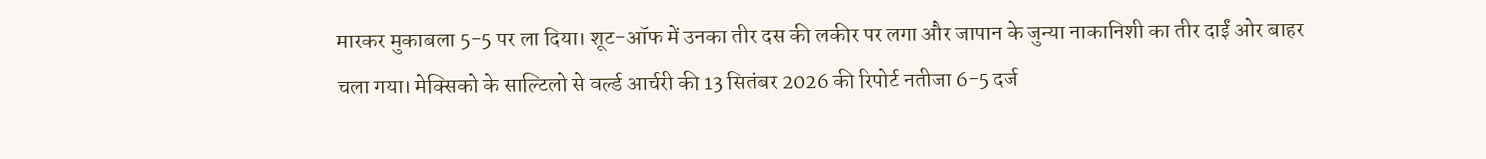मारकर मुकाबला 5-5 पर ला दिया। शूट-ऑफ में उनका तीर दस की लकीर पर लगा और जापान के जुन्या नाकानिशी का तीर दाईं ओर बाहर चला गया। मेक्सिको के साल्टिलो से वर्ल्ड आर्चरी की 13 सितंबर 2026 की रिपोर्ट नतीजा 6-5 दर्ज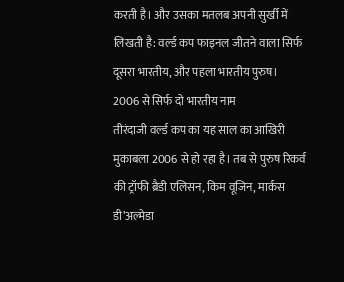करती है। और उसका मतलब अपनी सुर्खी में लिखती है: वर्ल्ड कप फाइनल जीतने वाला सिर्फ दूसरा भारतीय, और पहला भारतीय पुरुष।
2006 से सिर्फ दो भारतीय नाम
तीरंदाजी वर्ल्ड कप का यह साल का आखिरी मुकाबला 2006 से हो रहा है। तब से पुरुष रिकर्व की ट्रॉफी ब्रैडी एलिसन, किम वूजिन, मार्कस डी’अल्मेडा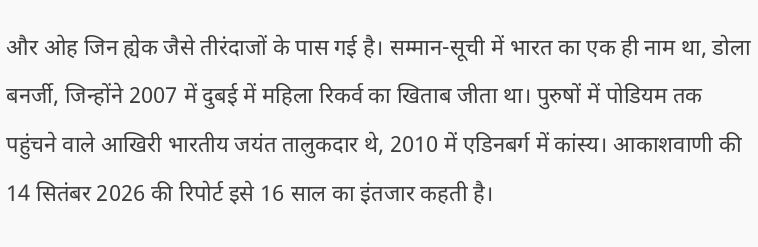और ओह जिन ह्येक जैसे तीरंदाजों के पास गई है। सम्मान-सूची में भारत का एक ही नाम था, डोला बनर्जी, जिन्होंने 2007 में दुबई में महिला रिकर्व का खिताब जीता था। पुरुषों में पोडियम तक पहुंचने वाले आखिरी भारतीय जयंत तालुकदार थे, 2010 में एडिनबर्ग में कांस्य। आकाशवाणी की 14 सितंबर 2026 की रिपोर्ट इसे 16 साल का इंतजार कहती है।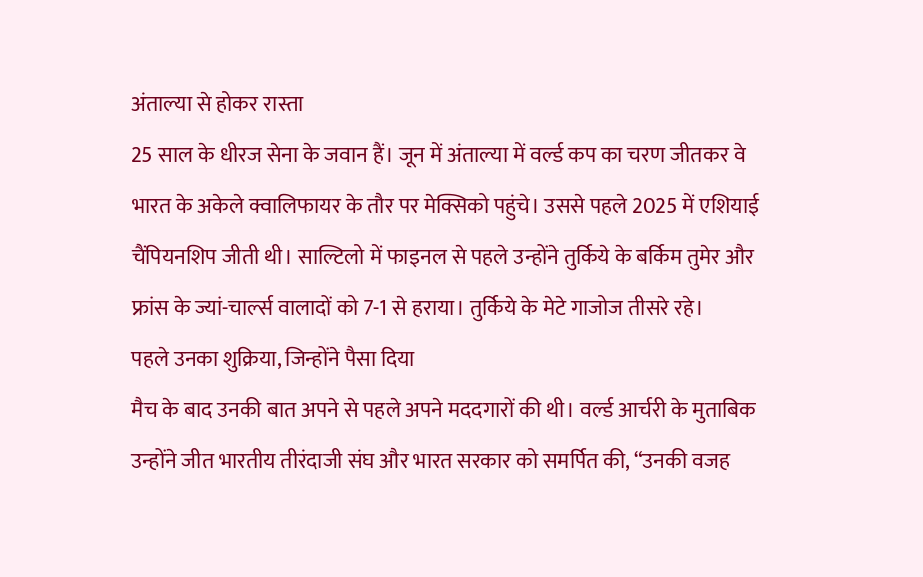अंताल्या से होकर रास्ता
25 साल के धीरज सेना के जवान हैं। जून में अंताल्या में वर्ल्ड कप का चरण जीतकर वे भारत के अकेले क्वालिफायर के तौर पर मेक्सिको पहुंचे। उससे पहले 2025 में एशियाई चैंपियनशिप जीती थी। साल्टिलो में फाइनल से पहले उन्होंने तुर्किये के बर्किम तुमेर और फ्रांस के ज्यां-चार्ल्स वालादों को 7-1 से हराया। तुर्किये के मेटे गाजोज तीसरे रहे।
पहले उनका शुक्रिया, जिन्होंने पैसा दिया
मैच के बाद उनकी बात अपने से पहले अपने मददगारों की थी। वर्ल्ड आर्चरी के मुताबिक उन्होंने जीत भारतीय तीरंदाजी संघ और भारत सरकार को समर्पित की, “उनकी वजह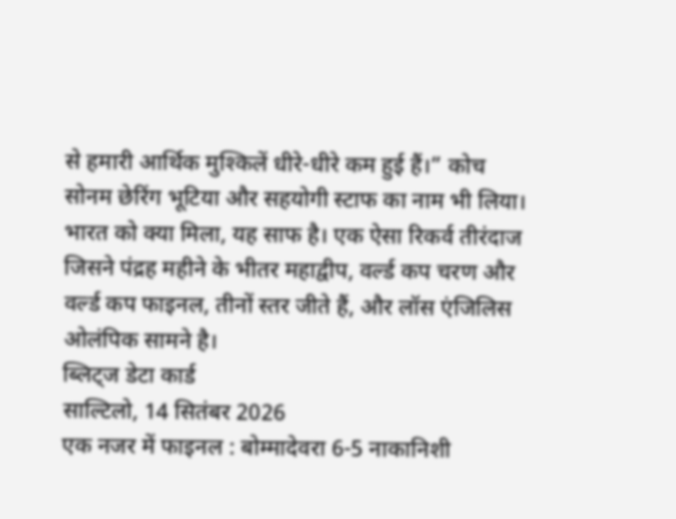से हमारी आर्थिक मुश्किलें धीरे-धीरे कम हुई हैं।” कोच सोनम छेरिंग भूटिया और सहयोगी स्टाफ का नाम भी लिया। भारत को क्या मिला, यह साफ है। एक ऐसा रिकर्व तीरंदाज जिसने पंद्रह महीने के भीतर महाद्वीप, वर्ल्ड कप चरण और वर्ल्ड कप फाइनल, तीनों स्तर जीते हैं, और लॉस एंजिलिस ओलंपिक सामने है।
ब्लिट्ज डेटा कार्ड
साल्टिलो, 14 सितंबर 2026
एक नजर में फाइनल : बोम्मादेवरा 6-5 नाकानिशी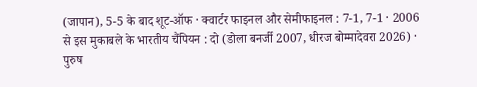(जापान), 5-5 के बाद शूट-ऑफ · क्वार्टर फाइनल और सेमीफाइनल : 7-1, 7-1 · 2006 से इस मुकाबले के भारतीय चैंपियन : दो (डोला बनर्जी 2007, धीरज बोम्मादेवरा 2026) · पुरुष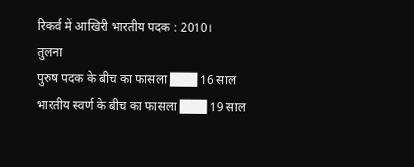रिकर्व में आखिरी भारतीय पदक : 2010।
तुलना
पुरुष पदक के बीच का फासला ███ 16 साल
भारतीय स्वर्ण के बीच का फासला ███ 19 साल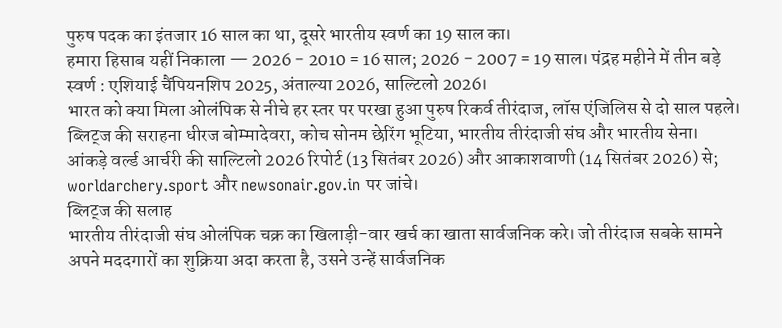पुरुष पदक का इंतजार 16 साल का था, दूसरे भारतीय स्वर्ण का 19 साल का।
हमारा हिसाब यहीं निकाला — 2026 − 2010 = 16 साल; 2026 − 2007 = 19 साल। पंद्रह महीने में तीन बड़े स्वर्ण : एशियाई चैंपियनशिप 2025, अंताल्या 2026, साल्टिलो 2026।
भारत को क्या मिला ओलंपिक से नीचे हर स्तर पर परखा हुआ पुरुष रिकर्व तीरंदाज, लॉस एंजिलिस से दो साल पहले।
ब्लिट्ज की सराहना धीरज बोम्मादेवरा, कोच सोनम छेरिंग भूटिया, भारतीय तीरंदाजी संघ और भारतीय सेना।
आंकड़े वर्ल्ड आर्चरी की साल्टिलो 2026 रिपोर्ट (13 सितंबर 2026) और आकाशवाणी (14 सितंबर 2026) से; worldarchery.sport और newsonair.gov.in पर जांचे।
ब्लिट्ज की सलाह
भारतीय तीरंदाजी संघ ओलंपिक चक्र का खिलाड़ी-वार खर्च का खाता सार्वजनिक करे। जो तीरंदाज सबके सामने अपने मददगारों का शुक्रिया अदा करता है, उसने उन्हें सार्वजनिक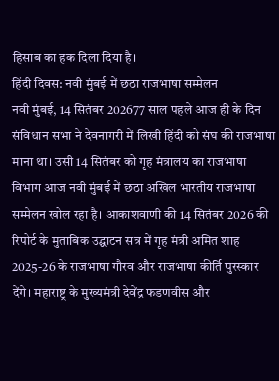हिसाब का हक दिला दिया है।
हिंदी दिवस: नवी मुंबई में छठा राजभाषा सम्मेलन
नवी मुंबई, 14 सितंबर 202677 साल पहले आज ही के दिन संविधान सभा ने देवनागरी में लिखी हिंदी को संघ की राजभाषा माना था। उसी 14 सितंबर को गृह मंत्रालय का राजभाषा विभाग आज नवी मुंबई में छठा अखिल भारतीय राजभाषा सम्मेलन खोल रहा है। आकाशवाणी की 14 सितंबर 2026 की रिपोर्ट के मुताबिक उद्घाटन सत्र में गृह मंत्री अमित शाह 2025-26 के राजभाषा गौरव और राजभाषा कीर्ति पुरस्कार देंगे। महाराष्ट्र के मुख्यमंत्री देवेंद्र फडणवीस और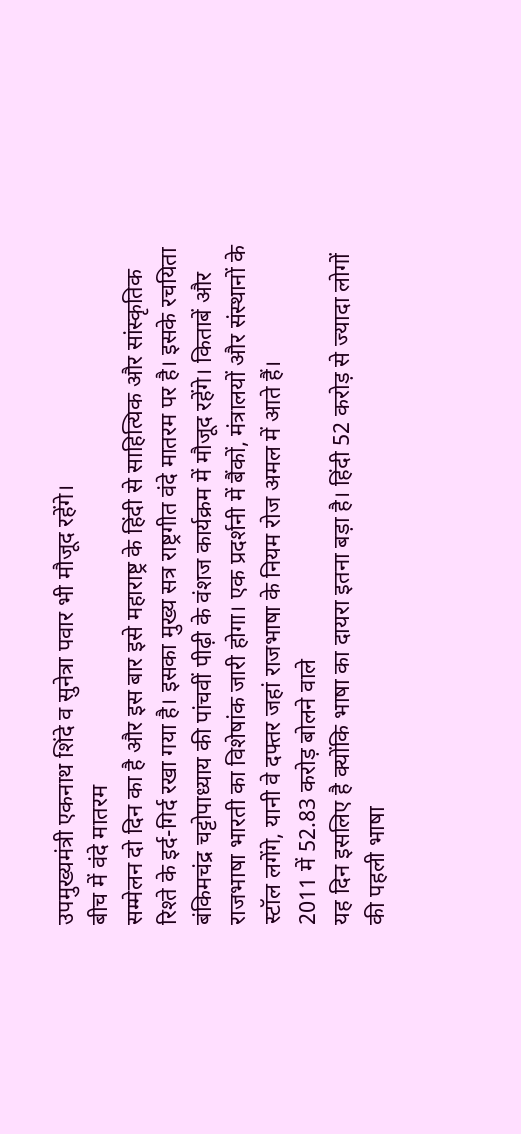उपमुख्यमंत्री एकनाथ शिंदे व सुनेत्रा पवार भी मौजूद रहेंगे।
बीच में वंदे मातरम
सम्मेलन दो दिन का है और इस बार इसे महाराष्ट्र के हिंदी से साहित्यिक और सांस्कृतिक रिश्ते के इर्द-गिर्द रखा गया है। इसका मुख्य सत्र राष्ट्रगीत वंदे मातरम पर है। इसके रचयिता बंकिमचंद्र चट्टोपाध्याय की पांचवीं पीढ़ी के वंशज कार्यक्रम में मौजूद रहेंगे। किताबें और राजभाषा भारती का विशेषांक जारी होगा। एक प्रदर्शनी में बैंकों, मंत्रालयों और संस्थानों के स्टॉल लगेंगे, यानी वे दफ्तर जहां राजभाषा के नियम रोज अमल में आते हैं।
2011 में 52.83 करोड़ बोलने वाले
यह दिन इसलिए है क्योंकि भाषा का दायरा इतना बड़ा है। हिंदी 52 करोड़ से ज्यादा लोगों की पहली भाषा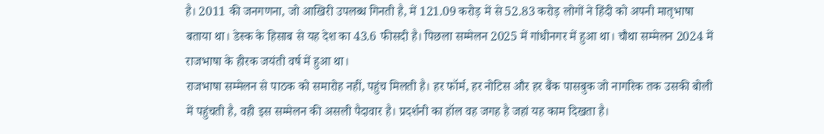है। 2011 की जनगणना, जो आखिरी उपलब्ध गिनती है, में 121.09 करोड़ में से 52.83 करोड़ लोगों ने हिंदी को अपनी मातृभाषा बताया था। डेस्क के हिसाब से यह देश का 43.6 फीसदी है। पिछला सम्मेलन 2025 में गांधीनगर में हुआ था। चौथा सम्मेलन 2024 में राजभाषा के हीरक जयंती वर्ष में हुआ था।
राजभाषा सम्मेलन से पाठक को समारोह नहीं, पहुंच मिलती है। हर फॉर्म, हर नोटिस और हर बैंक पासबुक जो नागरिक तक उसकी बोली में पहुंचती है, वही इस सम्मेलन की असली पैदावार है। प्रदर्शनी का हॉल वह जगह है जहां यह काम दिखता है।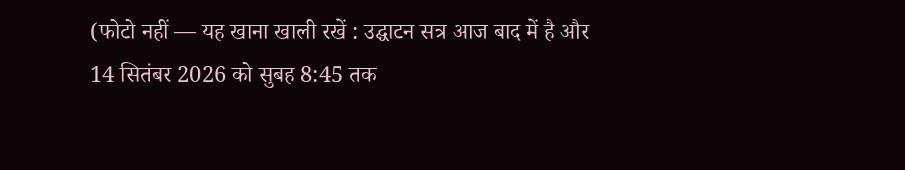(फोटो नहीं — यह खाना खाली रखें : उद्घाटन सत्र आज बाद में है और 14 सितंबर 2026 को सुबह 8:45 तक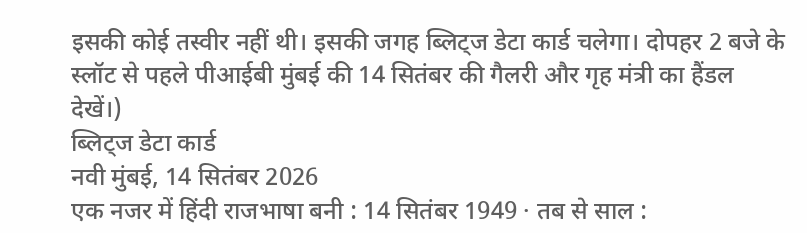इसकी कोई तस्वीर नहीं थी। इसकी जगह ब्लिट्ज डेटा कार्ड चलेगा। दोपहर 2 बजे के स्लॉट से पहले पीआईबी मुंबई की 14 सितंबर की गैलरी और गृह मंत्री का हैंडल देखें।)
ब्लिट्ज डेटा कार्ड
नवी मुंबई, 14 सितंबर 2026
एक नजर में हिंदी राजभाषा बनी : 14 सितंबर 1949 · तब से साल :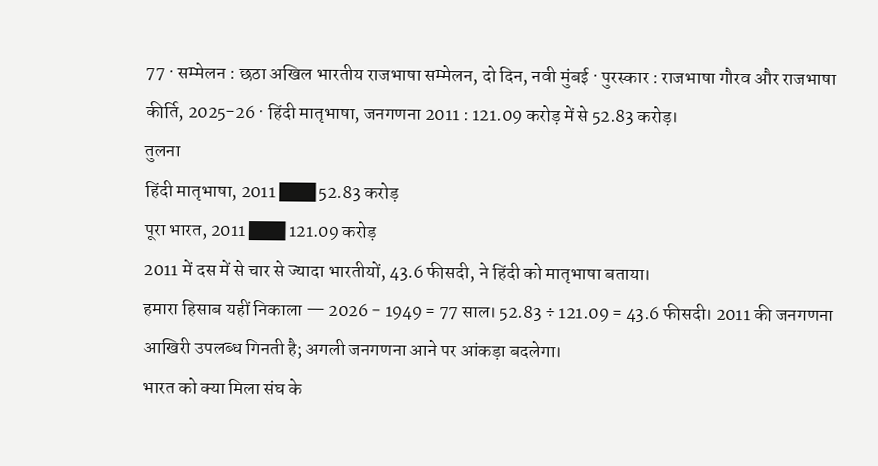77 · सम्मेलन : छठा अखिल भारतीय राजभाषा सम्मेलन, दो दिन, नवी मुंबई · पुरस्कार : राजभाषा गौरव और राजभाषा कीर्ति, 2025-26 · हिंदी मातृभाषा, जनगणना 2011 : 121.09 करोड़ में से 52.83 करोड़।
तुलना
हिंदी मातृभाषा, 2011 ███ 52.83 करोड़
पूरा भारत, 2011 ███ 121.09 करोड़
2011 में दस में से चार से ज्यादा भारतीयों, 43.6 फीसदी, ने हिंदी को मातृभाषा बताया।
हमारा हिसाब यहीं निकाला — 2026 − 1949 = 77 साल। 52.83 ÷ 121.09 = 43.6 फीसदी। 2011 की जनगणना आखिरी उपलब्ध गिनती है; अगली जनगणना आने पर आंकड़ा बदलेगा।
भारत को क्या मिला संघ के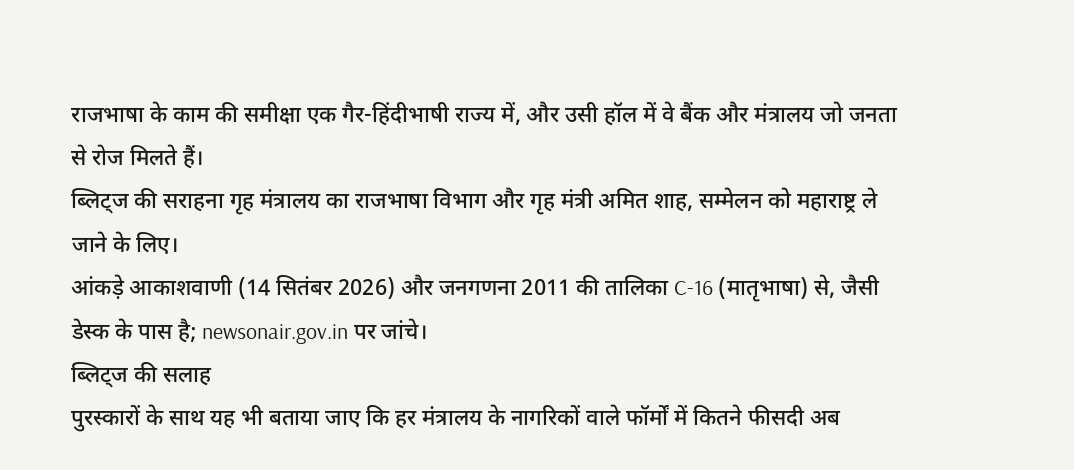राजभाषा के काम की समीक्षा एक गैर-हिंदीभाषी राज्य में, और उसी हॉल में वे बैंक और मंत्रालय जो जनता से रोज मिलते हैं।
ब्लिट्ज की सराहना गृह मंत्रालय का राजभाषा विभाग और गृह मंत्री अमित शाह, सम्मेलन को महाराष्ट्र ले जाने के लिए।
आंकड़े आकाशवाणी (14 सितंबर 2026) और जनगणना 2011 की तालिका C-16 (मातृभाषा) से, जैसी डेस्क के पास है; newsonair.gov.in पर जांचे।
ब्लिट्ज की सलाह
पुरस्कारों के साथ यह भी बताया जाए कि हर मंत्रालय के नागरिकों वाले फॉर्मों में कितने फीसदी अब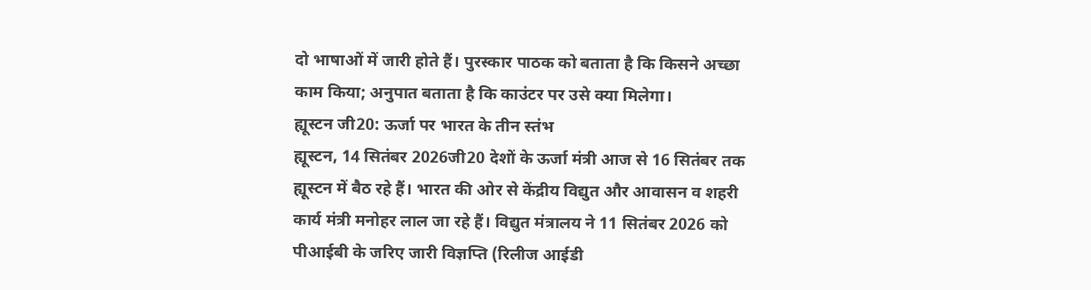दो भाषाओं में जारी होते हैं। पुरस्कार पाठक को बताता है कि किसने अच्छा काम किया; अनुपात बताता है कि काउंटर पर उसे क्या मिलेगा।
ह्यूस्टन जी20: ऊर्जा पर भारत के तीन स्तंभ
ह्यूस्टन, 14 सितंबर 2026जी20 देशों के ऊर्जा मंत्री आज से 16 सितंबर तक ह्यूस्टन में बैठ रहे हैं। भारत की ओर से केंद्रीय विद्युत और आवासन व शहरी कार्य मंत्री मनोहर लाल जा रहे हैं। विद्युत मंत्रालय ने 11 सितंबर 2026 को पीआईबी के जरिए जारी विज्ञप्ति (रिलीज आईडी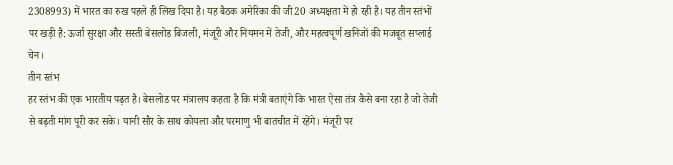2308993) में भारत का रुख पहले ही लिख दिया है। यह बैठक अमेरिका की जी20 अध्यक्षता में हो रही है। यह तीन स्तंभों पर खड़ी है: ऊर्जा सुरक्षा और सस्ती बेसलोड बिजली, मंजूरी और नियमन में तेजी, और महत्वपूर्ण खनिजों की मजबूत सप्लाई चेन।
तीन स्तंभ
हर स्तंभ की एक भारतीय पढ़त है। बेसलोड पर मंत्रालय कहता है कि मंत्री बताएंगे कि भारत ऐसा तंत्र कैसे बना रहा है जो तेजी से बढ़ती मांग पूरी कर सके। यानी सौर के साथ कोयला और परमाणु भी बातचीत में रहेंगे। मंजूरी पर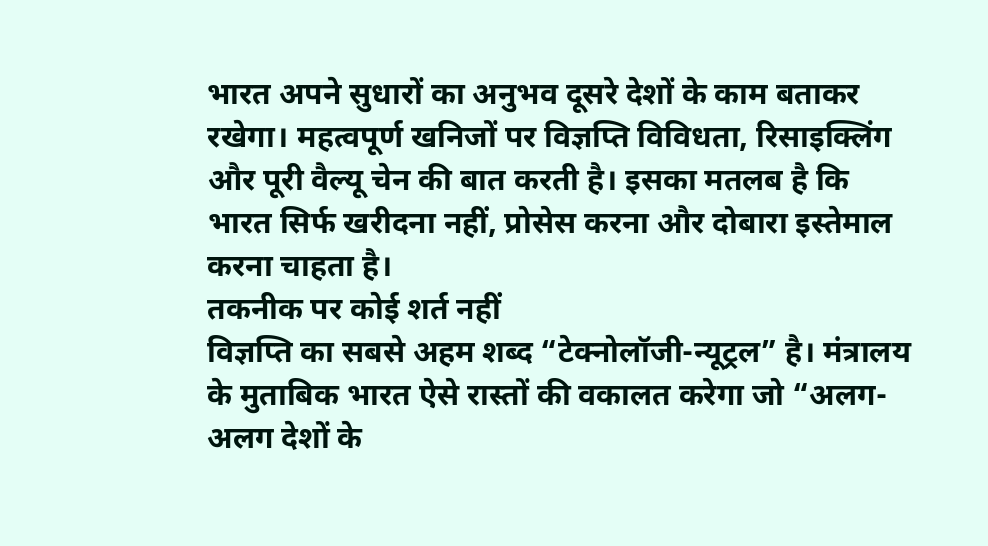भारत अपने सुधारों का अनुभव दूसरे देशों के काम बताकर रखेगा। महत्वपूर्ण खनिजों पर विज्ञप्ति विविधता, रिसाइक्लिंग और पूरी वैल्यू चेन की बात करती है। इसका मतलब है कि भारत सिर्फ खरीदना नहीं, प्रोसेस करना और दोबारा इस्तेमाल करना चाहता है।
तकनीक पर कोई शर्त नहीं
विज्ञप्ति का सबसे अहम शब्द “टेक्नोलॉजी-न्यूट्रल” है। मंत्रालय के मुताबिक भारत ऐसे रास्तों की वकालत करेगा जो “अलग-अलग देशों के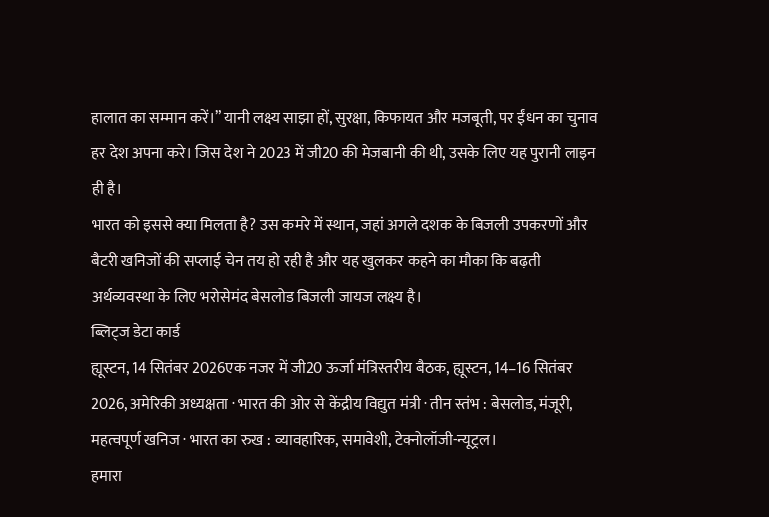हालात का सम्मान करें।” यानी लक्ष्य साझा हों, सुरक्षा, किफायत और मजबूती, पर ईंधन का चुनाव हर देश अपना करे। जिस देश ने 2023 में जी20 की मेजबानी की थी, उसके लिए यह पुरानी लाइन ही है।
भारत को इससे क्या मिलता है? उस कमरे में स्थान, जहां अगले दशक के बिजली उपकरणों और बैटरी खनिजों की सप्लाई चेन तय हो रही है और यह खुलकर कहने का मौका कि बढ़ती अर्थव्यवस्था के लिए भरोसेमंद बेसलोड बिजली जायज लक्ष्य है।
ब्लिट्ज डेटा कार्ड
ह्यूस्टन, 14 सितंबर 2026एक नजर में जी20 ऊर्जा मंत्रिस्तरीय बैठक, ह्यूस्टन, 14–16 सितंबर 2026, अमेरिकी अध्यक्षता · भारत की ओर से केंद्रीय विद्युत मंत्री · तीन स्तंभ : बेसलोड, मंजूरी, महत्वपूर्ण खनिज · भारत का रुख : व्यावहारिक, समावेशी, टेक्नोलॉजी-न्यूट्रल।
हमारा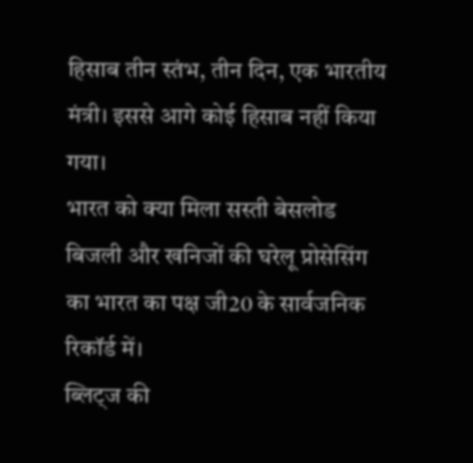हिसाब तीन स्तंभ, तीन दिन, एक भारतीय मंत्री। इससे आगे कोई हिसाब नहीं किया गया।
भारत को क्या मिला सस्ती बेसलोड बिजली और खनिजों की घरेलू प्रोसेसिंग का भारत का पक्ष जी20 के सार्वजनिक रिकॉर्ड में।
ब्लिट्ज की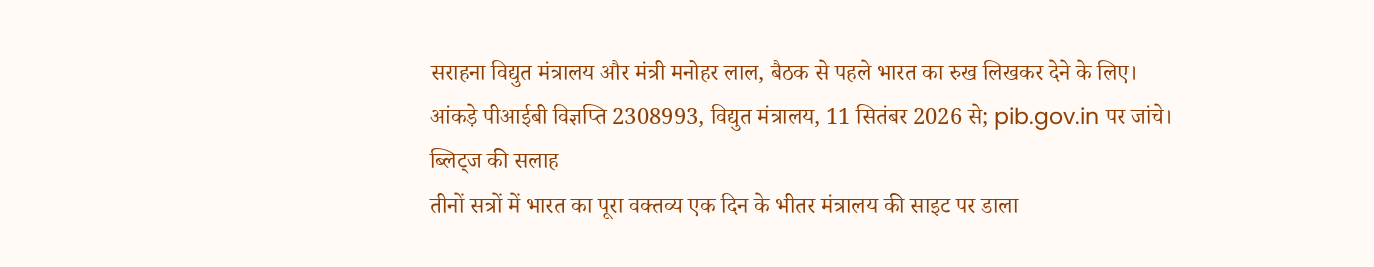सराहना विद्युत मंत्रालय और मंत्री मनोहर लाल, बैठक से पहले भारत का रुख लिखकर देने के लिए।
आंकड़े पीआईबी विज्ञप्ति 2308993, विद्युत मंत्रालय, 11 सितंबर 2026 से; pib.gov.in पर जांचे।
ब्लिट्ज की सलाह
तीनों सत्रों में भारत का पूरा वक्तव्य एक दिन के भीतर मंत्रालय की साइट पर डाला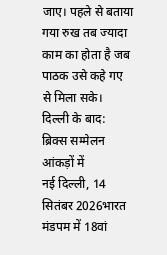जाए। पहले से बताया गया रुख तब ज्यादा काम का होता है जब पाठक उसे कहे गए से मिला सके।
दिल्ली के बाद: ब्रिक्स सम्मेलन आंकड़ों में
नई दिल्ली, 14 सितंबर 2026भारत मंडपम में 18वां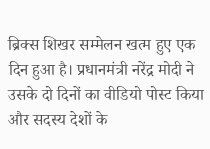ब्रिक्स शिखर सम्मेलन खत्म हुए एक दिन हुआ है। प्रधानमंत्री नरेंद्र मोदी ने उसके दो दिनों का वीडियो पोस्ट किया और सदस्य देशों के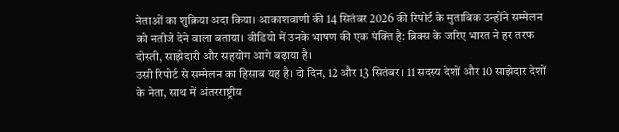नेताओं का शुक्रिया अदा किया। आकाशवाणी की 14 सितंबर 2026 की रिपोर्ट के मुताबिक उन्होंने सम्मेलन को नतीजे देने वाला बताया। वीडियो में उनके भाषण की एक पंक्ति है: ब्रिक्स के जरिए भारत ने हर तरफ दोस्ती, साझेदारी और सहयोग आगे बढ़ाया है।
उसी रिपोर्ट से सम्मेलन का हिसाब यह है। दो दिन, 12 और 13 सितंबर। 11 सदस्य देशों और 10 साझेदार देशों के नेता, साथ में अंतरराष्ट्रीय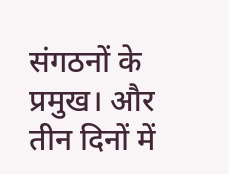संगठनों के प्रमुख। और तीन दिनों में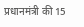प्रधानमंत्री की 15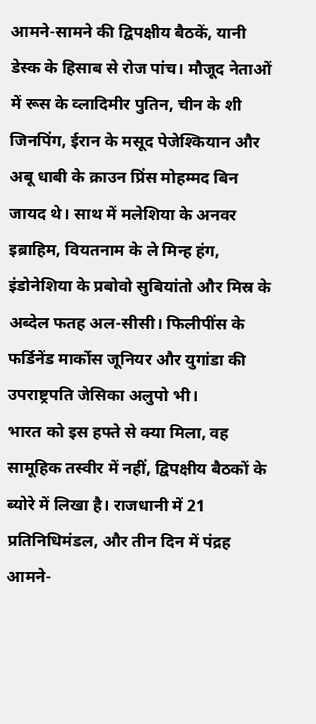आमने-सामने की द्विपक्षीय बैठकें, यानी डेस्क के हिसाब से रोज पांच। मौजूद नेताओं में रूस के व्लादिमीर पुतिन, चीन के शी जिनपिंग, ईरान के मसूद पेजेश्कियान और अबू धाबी के क्राउन प्रिंस मोहम्मद बिन जायद थे। साथ में मलेशिया के अनवर इब्राहिम, वियतनाम के ले मिन्ह हंग, इंडोनेशिया के प्रबोवो सुबियांतो और मिस्र के अब्देल फतह अल-सीसी। फिलीपींस के फर्डिनेंड मार्कोस जूनियर और युगांडा की उपराष्ट्रपति जेसिका अलुपो भी।
भारत को इस हफ्ते से क्या मिला, वह सामूहिक तस्वीर में नहीं, द्विपक्षीय बैठकों के ब्योरे में लिखा है। राजधानी में 21 प्रतिनिधिमंडल, और तीन दिन में पंद्रह आमने-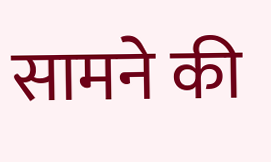सामने की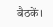बैठकें।